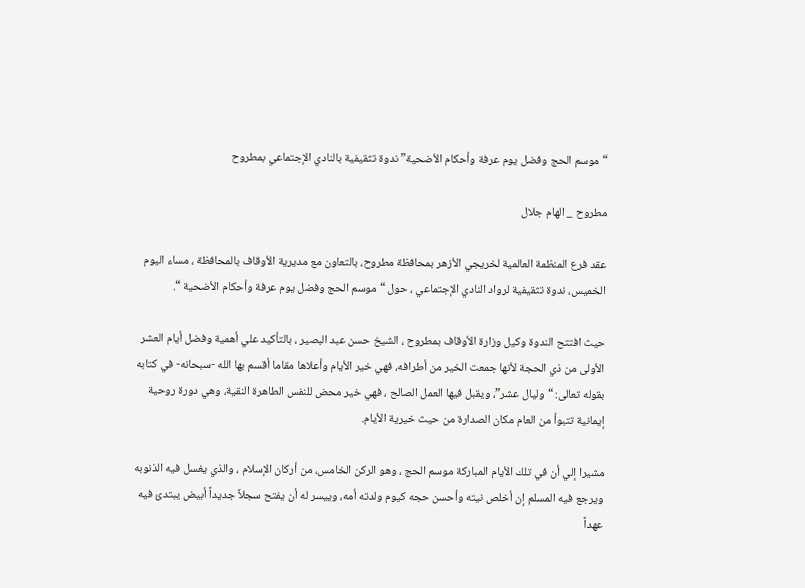“موسم الحج وفضل يوم عرفة وأحكام الأضحية” ندوة تثقيفية بالنادي الإجتماعي بمطروح

مطروح _ الهام جلال

عقد فرع المنظمة العالمية لخريجي الأزهر بمحافظة مطروح، بالتعاون مع مديرية الأوقاف بالمحافظة ، مساء اليوم الخميس، ندوة تثقيفية لرواد النادي الإجتماعي ، حول “موسم الحج وفضل يوم عرفة وأحكام الأضحية “.

حيث افتتح الندوة وكيل وزارة الأوقاف بمطروح ، الشيخ حسن عبد البصير ، بالتأكيد علي أهمية وفضل أيام العشر الأولى من ذي الحجة لأنها جمعت الخير من أطرافه، فهي خير الأيام وأعلاها مقاما أقسم بها الله -سبحانه- في كتابه بقوله تعالى: “وليال عشر”، ويقبل فيها العمل الصالح ، فهي خير محض للنفس الطاهرة النقية، وهي دورة روحية إيمانية تتبوأ من العام مكان الصدارة من حيث خيرية الأيام.

مشيرا إلي أن في تلك الأيام المباركة موسم الحج ، وهو الركن الخامس، من أركان الإسلام ، والذي يغسل فيه الذنوبه ويرجع فيه المسلم إن أخلص نيته وأحسن حجه كيوم ولدته أمه، وييسر له أن يفتح سجلاً جديداً أبيض يبتدئ فيه عهداً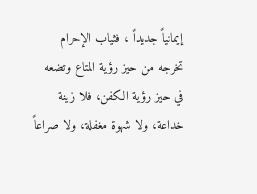إيمانياً جديداً ، فثياب الإحرام تخرجه من حيز رؤية المتاع وتضعه في حيز رؤية الكفن، فلا زينة خداعة، ولا شهوة مغفلة، ولا صراعاً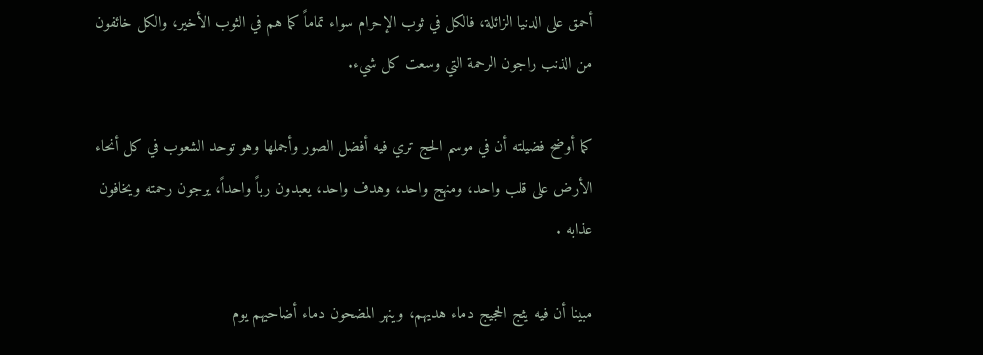أحمق على الدنيا الزائلة، فالكل في ثوب الإحرام سواء تماماً كما هم في الثوب الأخير، والكل خائفون من الذنب راجون الرحمة التي وسعت كل شيء.

كما أوضح فضيلته أن في موسم الحج تري فيه أفضل الصور وأجملها وهو توحد الشعوب في كل أنحاء الأرض على قلب واحد، ومنهج واحد، وهدف واحد، يعبدون رباً واحداً، يرجون رحمته ويخافون عذابه .

مبينا أن فيه يثج الحجيج دماء هديهم، وينهر المضحون دماء أضاحيهم يوم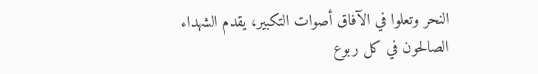النحر وتعلوا في الآفاق أصوات التكبير، يقدم الشهداء الصالحون في كل ربوع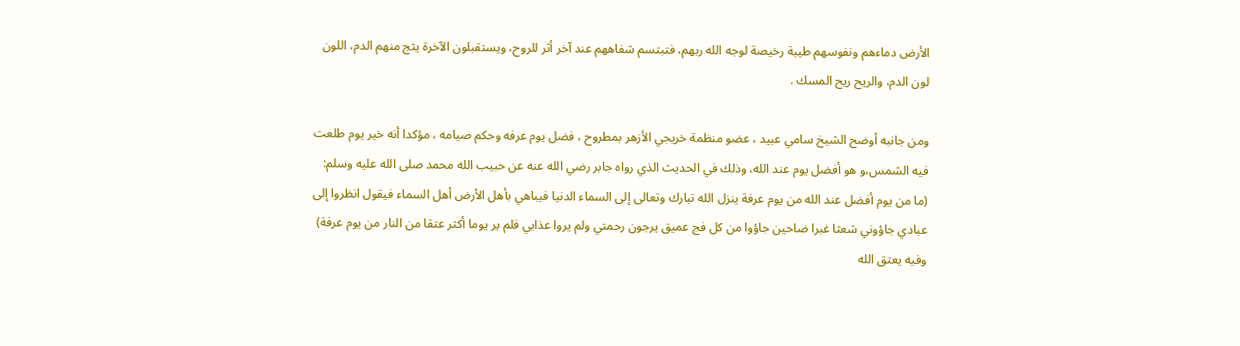الأرض دماءهم ونفوسهم طيبة رخيصة لوجه الله ربهم، فتبتسم شفاههم عند آخر أثر للروح، ويستقبلون الآخرة يثج منهم الدم، اللون لون الدم، والريح ريح المسك .

ومن جانبه أوضح الشيخ سامي عبيد ، عضو منظمة خريجي الأزهر بمطروح ، فضل يوم عرفه وحكم صيامه ، مؤكدا أنه خير يوم طلعت فيه الشمس،و هو أفضل يوم عند الله، وذلك في الحديث الذي رواه جابر رضي الله عنه عن حبيب الله محمد صلى الله عليه وسلم: (ما من يوم أفضل عند الله من يوم عرفة ينزل الله تبارك وتعالى إلى السماء الدنيا فيباهي بأهل الأرض أهل السماء فيقول انظروا إلى عبادي جاؤوني شعثا غبرا ضاحين جاؤوا من كل فج عميق يرجون رحمتي ولم يروا عذابي فلم ير يوما أكثر عتقا من النار من يوم عرفة) وفيه يعتق الله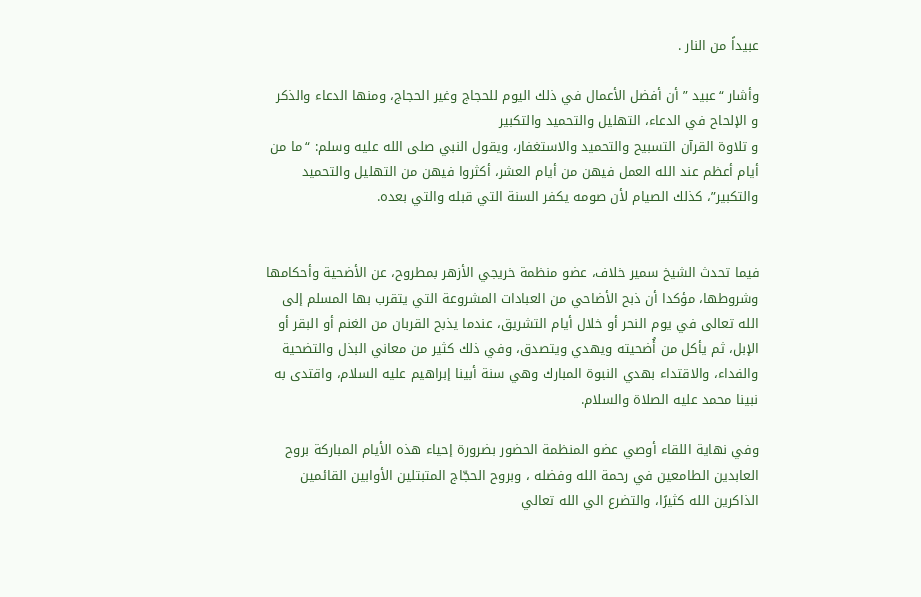عبيداً من النار .

وأشار “عبيد ” أن أفضل الأعمال في ذلك اليوم للحجاج وغير الحجاج، ومنها الدعاء والذكر
و الإلحاح في الدعاء، التهليل والتحميد والتكبير
و تلاوة القرآن التسبيح والتحميد والاستغفار، ويقول النبي صلى الله عليه وسلم: “ما من أيام أعظم عند الله العمل فيهن من أيام العشر، أكثروا فيهن من التهليل والتحميد والتكبير”، كذلك الصيام لأن صومه يكفر السنة التي قبله والتي بعده.


فيما تحدث الشيخ سمير خلاف، عضو منظمة خريجي الأزهر بمطروح، عن الأضحية وأحكامها وشروطها، مؤكدا أن ذبح الأضاحي من العبادات المشروعة التي يتقرب بها المسلم إلى الله تعالى في يوم النحر أو خلال أيام التشريق، عندما يذبح القربان من الغنم أو البقر أو الإبل، ثم يأكل من أُضحيته ويهدي ويتصدق، وفي ذلك كثير من معاني البذل والتضحية والفداء، والاقتداء بهدي النبوة المبارك وهي سنة أبينا إبراهيم عليه السلام، واقتدى به نبينا محمد عليه الصلاة والسلام.

وفي نهاية اللقاء أوصي عضو المنظمة الحضور بضرورة إحياء هذه الأيام المباركة بروح العابدين الطامعين في رحمة الله وفضله ، وبروح الحجّاج المتبتلين الأوابين القائمين الذاكرين الله كثيرًا، والتضرع الي الله تعالي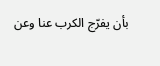بأن يفرّج الكرب عنا وعن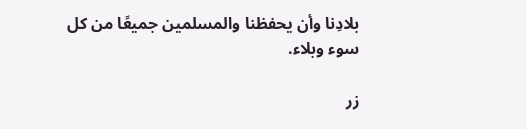بلادِنا وأن يحفظنا والمسلمين جميعًا من كل سوء وبلاء.

زر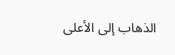الذهاب إلى الأعلى